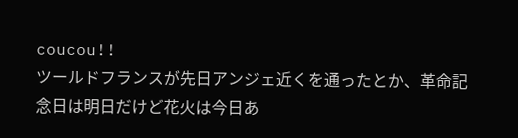coucou!!
ツールドフランスが先日アンジェ近くを通ったとか、革命記念日は明日だけど花火は今日あ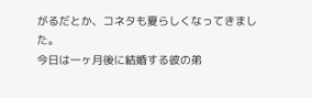がるだとか、コネタも夏らしくなってきました。
今日は一ヶ月後に結婚する彼の弟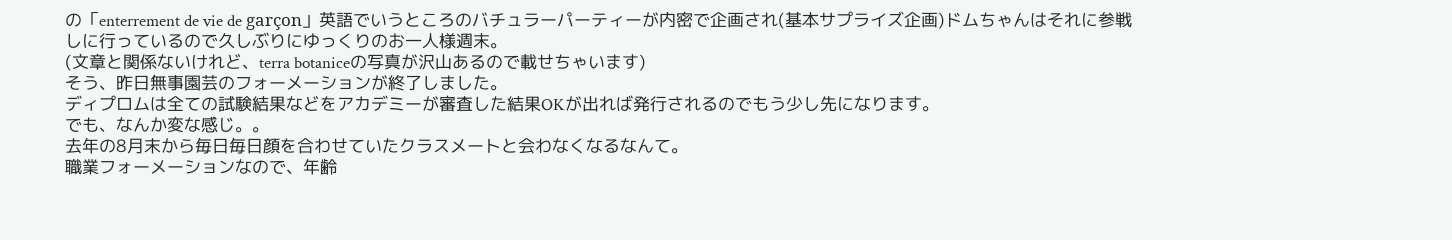の「enterrement de vie de garçon」英語でいうところのバチュラーパーティーが内密で企画され(基本サプライズ企画)ドムちゃんはそれに参戦しに行っているので久しぶりにゆっくりのお一人様週末。
(文章と関係ないけれど、terra botaniceの写真が沢山あるので載せちゃいます)
そう、昨日無事園芸のフォーメーションが終了しました。
ディプロムは全ての試験結果などをアカデミーが審査した結果OKが出れば発行されるのでもう少し先になります。
でも、なんか変な感じ。。
去年の8月末から毎日毎日顔を合わせていたクラスメートと会わなくなるなんて。
職業フォーメーションなので、年齢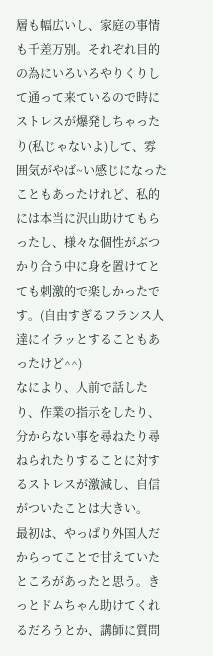層も幅広いし、家庭の事情も千差万別。それぞれ目的の為にいろいろやりくりして通って来ているので時にストレスが爆発しちゃったり(私じゃないよ)して、雰囲気がやば~い感じになったこともあったけれど、私的には本当に沢山助けてもらったし、様々な個性がぶつかり合う中に身を置けてとても刺激的で楽しかったです。(自由すぎるフランス人達にイラッとすることもあったけど^^)
なにより、人前で話したり、作業の指示をしたり、分からない事を尋ねたり尋ねられたりすることに対するストレスが激減し、自信がついたことは大きい。
最初は、やっぱり外国人だからってことで甘えていたところがあったと思う。きっとドムちゃん助けてくれるだろうとか、講師に質問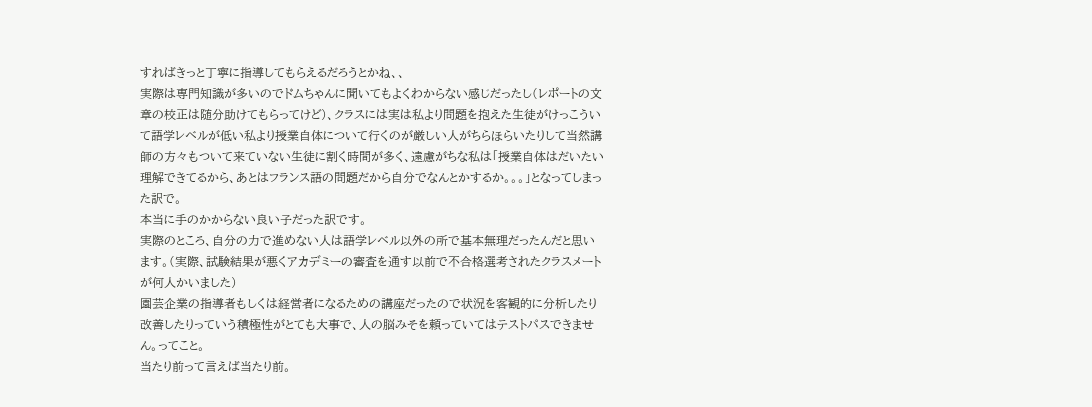すればきっと丁寧に指導してもらえるだろうとかね、、
実際は専門知識が多いのでドムちゃんに聞いてもよくわからない感じだったし(レポートの文章の校正は随分助けてもらってけど)、クラスには実は私より問題を抱えた生徒がけっこういて語学レベルが低い私より授業自体について行くのが厳しい人がちらほらいたりして当然講師の方々もついて来ていない生徒に割く時間が多く、遠慮がちな私は「授業自体はだいたい理解できてるから、あとはフランス語の問題だから自分でなんとかするか。。。」となってしまった訳で。
本当に手のかからない良い子だった訳です。
実際のところ、自分の力で進めない人は語学レベル以外の所で基本無理だったんだと思います。(実際、試験結果が悪くアカデミーの審査を通す以前で不合格選考されたクラスメートが何人かいました)
園芸企業の指導者もしくは経営者になるための講座だったので状況を客観的に分析したり改善したりっていう積極性がとても大事で、人の脳みそを頼っていてはテストパスできません。ってこと。
当たり前って言えば当たり前。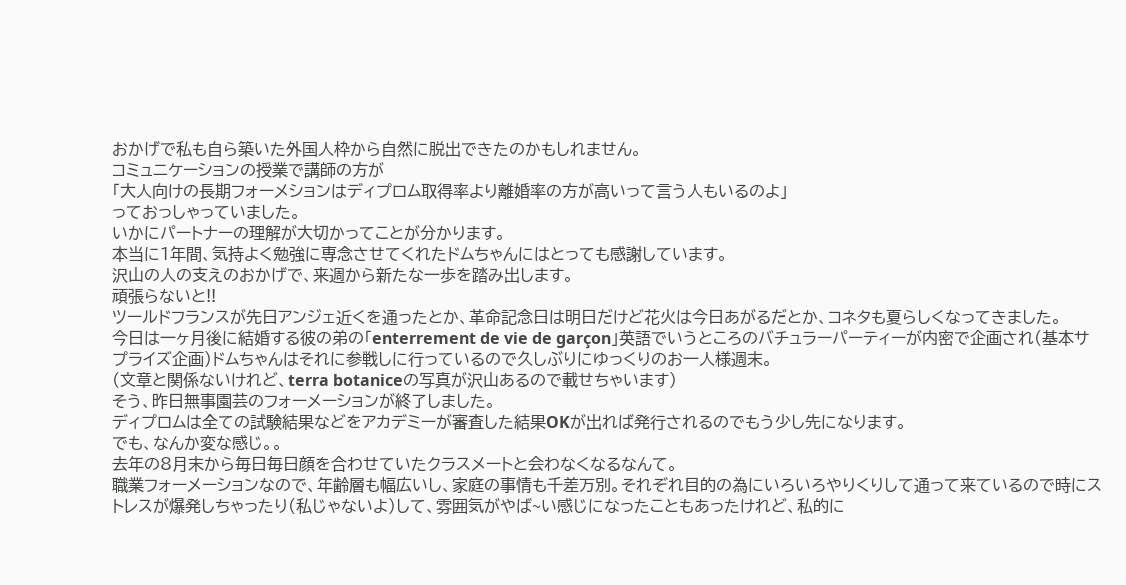おかげで私も自ら築いた外国人枠から自然に脱出できたのかもしれません。
コミュニケーションの授業で講師の方が
「大人向けの長期フォーメションはディプロム取得率より離婚率の方が高いって言う人もいるのよ」
っておっしゃっていました。
いかにパートナーの理解が大切かってことが分かります。
本当に1年間、気持よく勉強に専念させてくれたドムちゃんにはとっても感謝しています。
沢山の人の支えのおかげで、来週から新たな一歩を踏み出します。
頑張らないと!!
ツールドフランスが先日アンジェ近くを通ったとか、革命記念日は明日だけど花火は今日あがるだとか、コネタも夏らしくなってきました。
今日は一ヶ月後に結婚する彼の弟の「enterrement de vie de garçon」英語でいうところのバチュラーパーティーが内密で企画され(基本サプライズ企画)ドムちゃんはそれに参戦しに行っているので久しぶりにゆっくりのお一人様週末。
(文章と関係ないけれど、terra botaniceの写真が沢山あるので載せちゃいます)
そう、昨日無事園芸のフォーメーションが終了しました。
ディプロムは全ての試験結果などをアカデミーが審査した結果OKが出れば発行されるのでもう少し先になります。
でも、なんか変な感じ。。
去年の8月末から毎日毎日顔を合わせていたクラスメートと会わなくなるなんて。
職業フォーメーションなので、年齢層も幅広いし、家庭の事情も千差万別。それぞれ目的の為にいろいろやりくりして通って来ているので時にストレスが爆発しちゃったり(私じゃないよ)して、雰囲気がやば~い感じになったこともあったけれど、私的に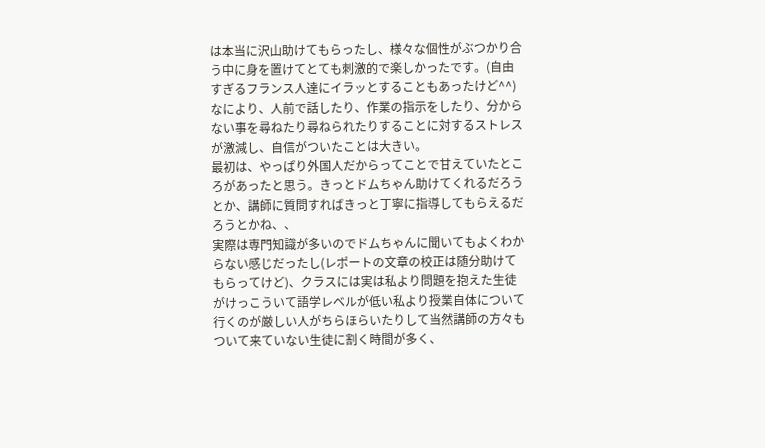は本当に沢山助けてもらったし、様々な個性がぶつかり合う中に身を置けてとても刺激的で楽しかったです。(自由すぎるフランス人達にイラッとすることもあったけど^^)
なにより、人前で話したり、作業の指示をしたり、分からない事を尋ねたり尋ねられたりすることに対するストレスが激減し、自信がついたことは大きい。
最初は、やっぱり外国人だからってことで甘えていたところがあったと思う。きっとドムちゃん助けてくれるだろうとか、講師に質問すればきっと丁寧に指導してもらえるだろうとかね、、
実際は専門知識が多いのでドムちゃんに聞いてもよくわからない感じだったし(レポートの文章の校正は随分助けてもらってけど)、クラスには実は私より問題を抱えた生徒がけっこういて語学レベルが低い私より授業自体について行くのが厳しい人がちらほらいたりして当然講師の方々もついて来ていない生徒に割く時間が多く、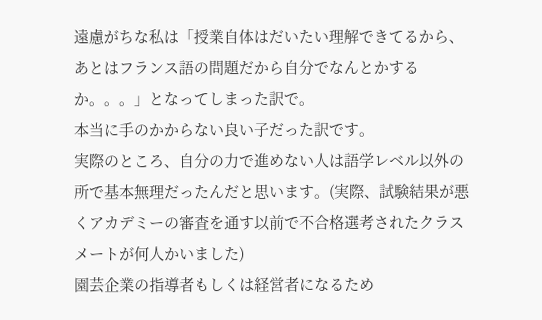遠慮がちな私は「授業自体はだいたい理解できてるから、あとはフランス語の問題だから自分でなんとかするか。。。」となってしまった訳で。
本当に手のかからない良い子だった訳です。
実際のところ、自分の力で進めない人は語学レベル以外の所で基本無理だったんだと思います。(実際、試験結果が悪くアカデミーの審査を通す以前で不合格選考されたクラスメートが何人かいました)
園芸企業の指導者もしくは経営者になるため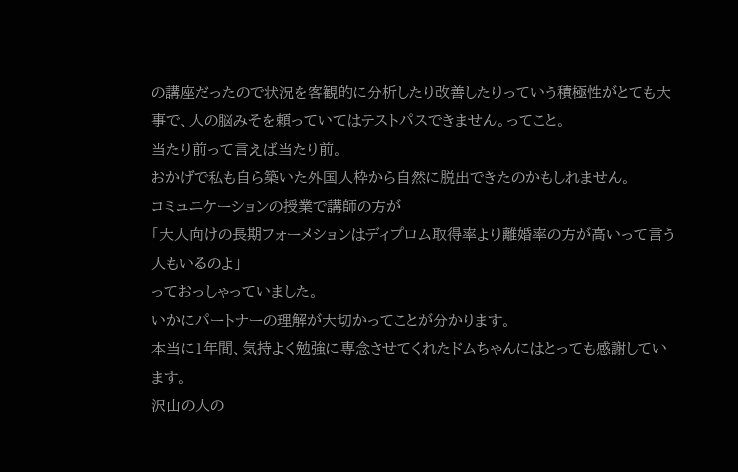の講座だったので状況を客観的に分析したり改善したりっていう積極性がとても大事で、人の脳みそを頼っていてはテストパスできません。ってこと。
当たり前って言えば当たり前。
おかげで私も自ら築いた外国人枠から自然に脱出できたのかもしれません。
コミュニケーションの授業で講師の方が
「大人向けの長期フォーメションはディプロム取得率より離婚率の方が高いって言う人もいるのよ」
っておっしゃっていました。
いかにパートナーの理解が大切かってことが分かります。
本当に1年間、気持よく勉強に専念させてくれたドムちゃんにはとっても感謝しています。
沢山の人の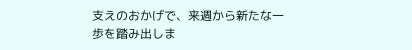支えのおかげで、来週から新たな一歩を踏み出しま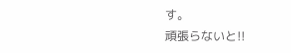す。
頑張らないと!!